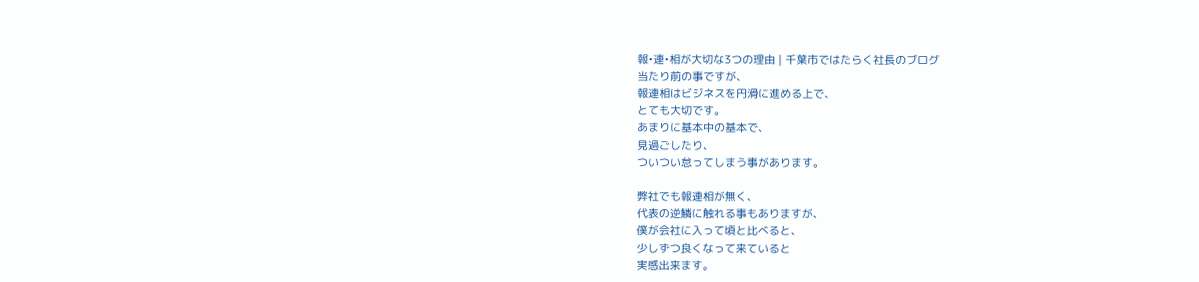報•連•相が大切な3つの理由 | 千葉市ではたらく社長のブログ
当たり前の事ですが、
報連相はビジネスを円滑に進める上で、
とても大切です。
あまりに基本中の基本で、
見過ごしたり、
ついつい怠ってしまう事があります。

弊社でも報連相が無く、
代表の逆鱗に触れる事もありますが、
僕が会社に入って頃と比べると、
少しずつ良くなって来ていると
実感出来ます。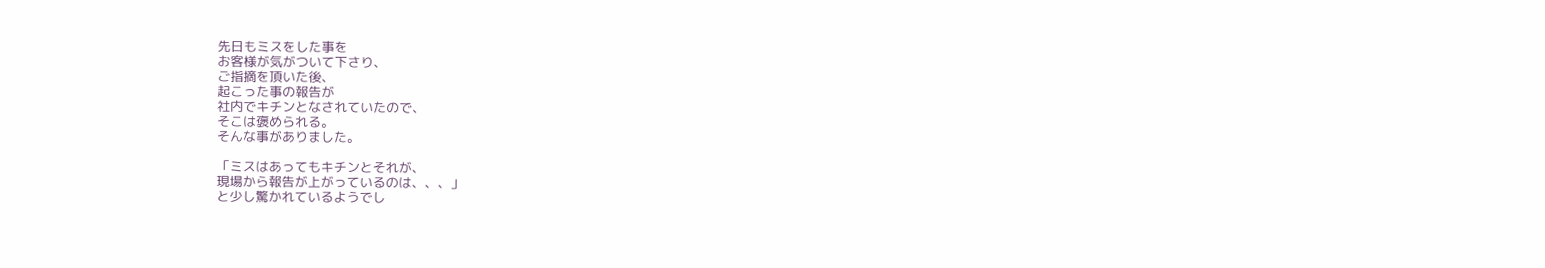先日もミスをした事を
お客様が気がついて下さり、
ご指摘を頂いた後、
起こった事の報告が
社内でキチンとなされていたので、
そこは褒められる。
そんな事がありました。

「ミスはあってもキチンとそれが、
現場から報告が上がっているのは、、、」
と少し驚かれているようでし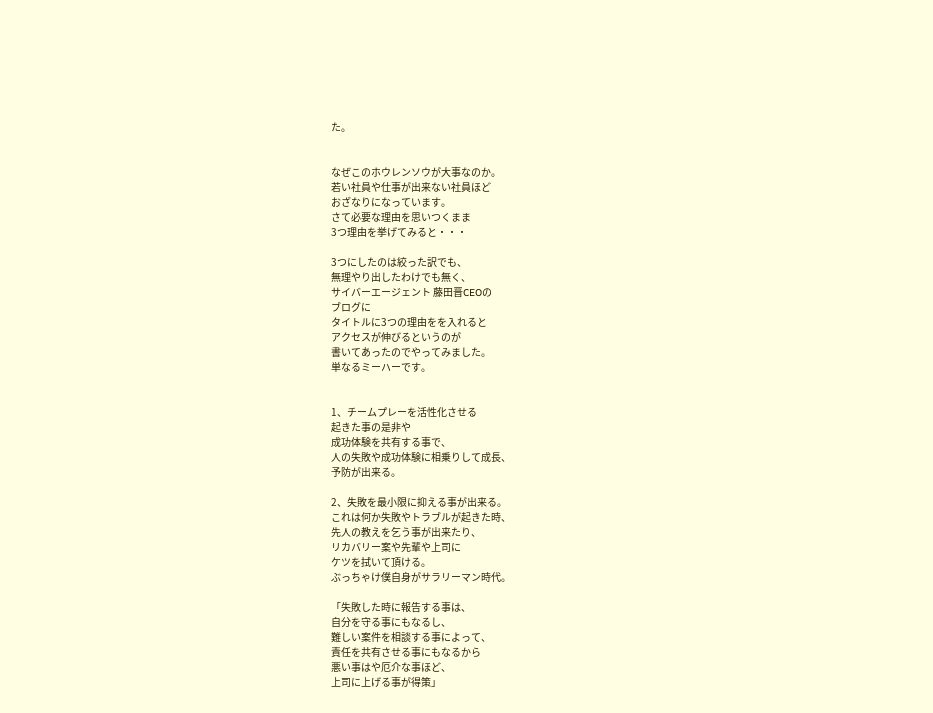た。


なぜこのホウレンソウが大事なのか。
若い社員や仕事が出来ない社員ほど
おざなりになっています。
さて必要な理由を思いつくまま
3つ理由を挙げてみると・・・

3つにしたのは絞った訳でも、
無理やり出したわけでも無く、
サイバーエージェント 藤田晋CEOの
ブログに
タイトルに3つの理由をを入れると
アクセスが伸びるというのが
書いてあったのでやってみました。
単なるミーハーです。


1、チームプレーを活性化させる
起きた事の是非や
成功体験を共有する事で、
人の失敗や成功体験に相乗りして成長、
予防が出来る。

2、失敗を最小限に抑える事が出来る。
これは何か失敗やトラブルが起きた時、
先人の教えを乞う事が出来たり、
リカバリー案や先輩や上司に
ケツを拭いて頂ける。
ぶっちゃけ僕自身がサラリーマン時代。

「失敗した時に報告する事は、
自分を守る事にもなるし、
難しい案件を相談する事によって、
責任を共有させる事にもなるから
悪い事はや厄介な事ほど、
上司に上げる事が得策」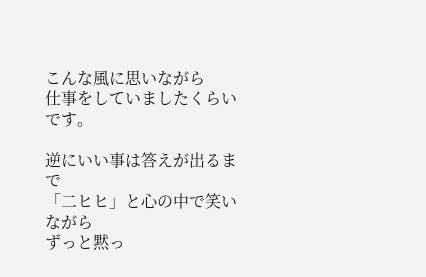こんな風に思いながら
仕事をしていましたくらいです。

逆にいい事は答えが出るまで
「二ヒヒ」と心の中で笑いながら
ずっと黙っ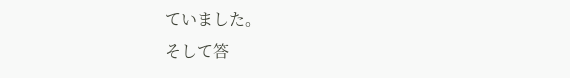ていました。
そして答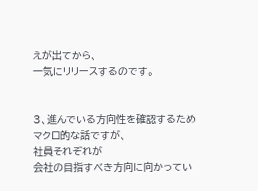えが出てから、
一気にリリースするのです。


3、進んでいる方向性を確認するため
マクロ的な話ですが、
社員それぞれが
会社の目指すべき方向に向かってい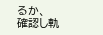るか、
確認し軌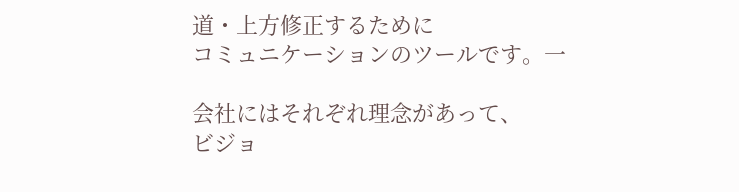道・上方修正するために
コミュニケーションのツールです。一

会社にはそれぞれ理念があって、
ビジョ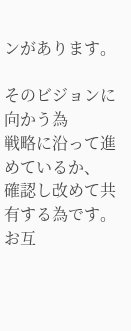ンがあります。

そのビジョンに向かう為
戦略に沿って進めているか、
確認し改めて共有する為です。
お互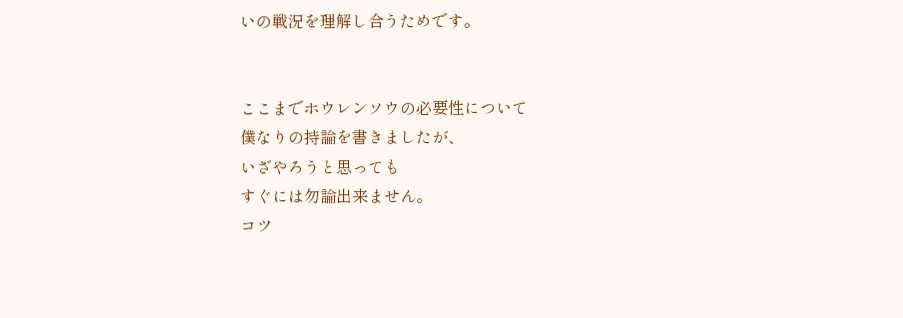いの戦況を理解し合うためです。


ここまでホウレンソウの必要性について
僕なりの持論を書きましたが、
いざやろうと思っても
すぐには勿論出来ません。
コツ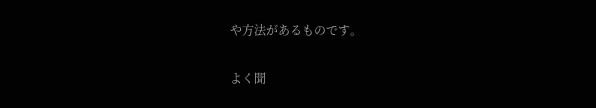や方法があるものです。

よく聞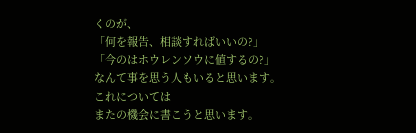くのが、
「何を報告、相談すればいいの?」
「今のはホウレンソウに値するの?」
なんて事を思う人もいると思います。
これについては
またの機会に書こうと思います。